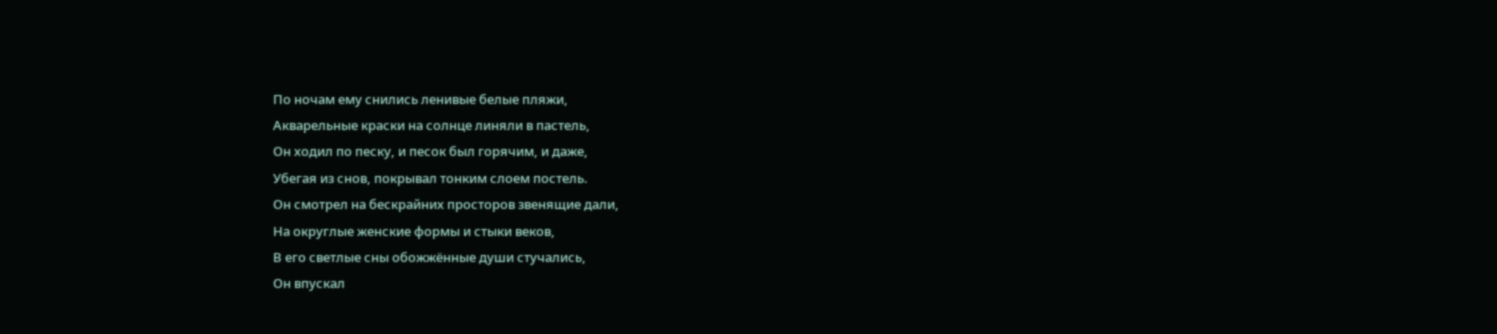По ночам ему снились ленивые белые пляжи,
Акварельные краски на солнце линяли в пастель,
Он ходил по песку, и песок был горячим, и даже,
Убегая из снов, покрывал тонким слоем постель.
Он смотрел на бескрайних просторов звенящие дали,
На округлые женские формы и стыки веков,
В его светлые сны обожжённые души стучались,
Он впускал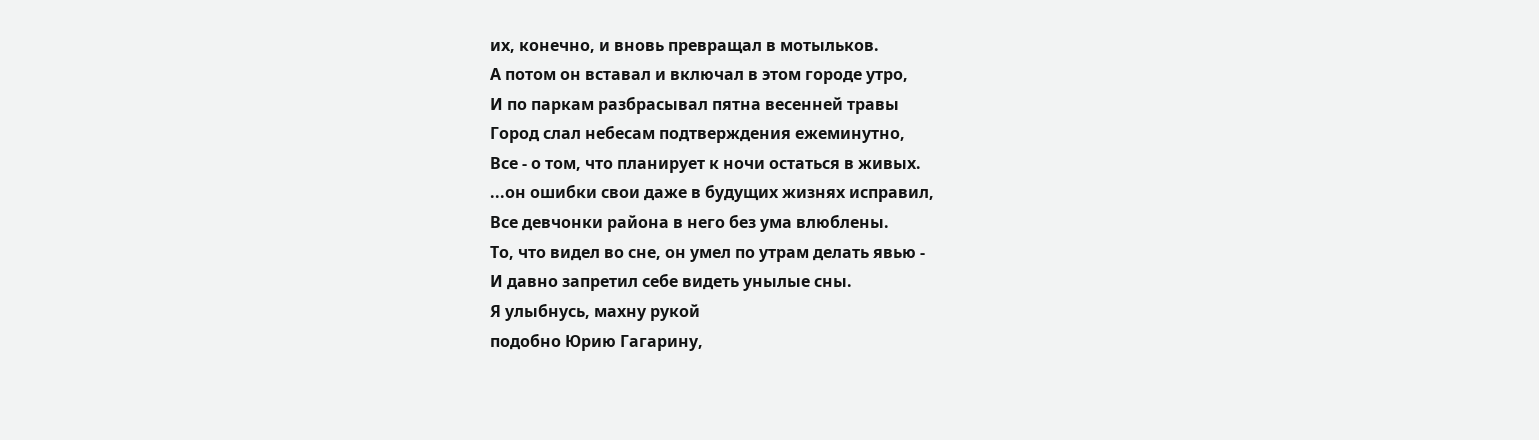их, конечно, и вновь превращал в мотыльков.
А потом он вставал и включал в этом городе утро,
И по паркам разбрасывал пятна весенней травы
Город слал небесам подтверждения ежеминутно,
Все - о том, что планирует к ночи остаться в живых.
...он ошибки свои даже в будущих жизнях исправил,
Все девчонки района в него без ума влюблены.
То, что видел во сне, он умел по утрам делать явью -
И давно запретил себе видеть унылые сны.
Я улыбнусь, махну рукой
подобно Юрию Гагарину,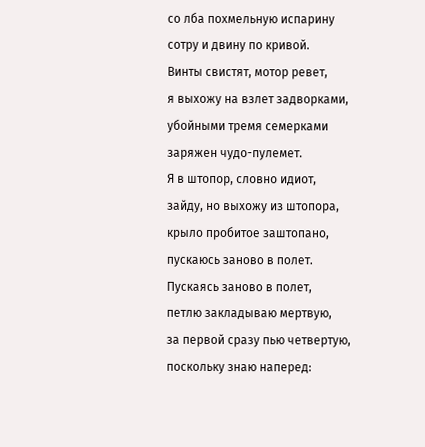со лба похмельную испарину
сотру и двину по кривой.
Винты свистят, мотор ревет,
я выхожу на взлет задворками,
убойными тремя семерками
заряжен чудо-пулемет.
Я в штопор, словно идиот,
зайду, но выхожу из штопора,
крыло пробитое заштопано,
пускаюсь заново в полет.
Пускаясь заново в полет,
петлю закладываю мертвую,
за первой сразу пью четвертую,
поскольку знаю наперед: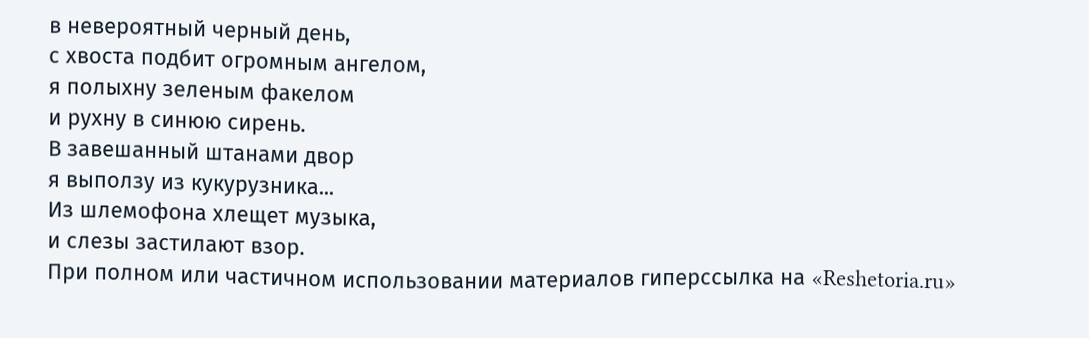в невероятный черный день,
с хвоста подбит огромным ангелом,
я полыхну зеленым факелом
и рухну в синюю сирень.
В завешанный штанами двор
я выползу из кукурузника...
Из шлемофона хлещет музыка,
и слезы застилают взор.
При полном или частичном использовании материалов гиперссылка на «Reshetoria.ru»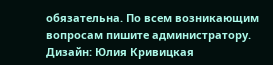обязательна. По всем возникающим вопросам пишите администратору.
Дизайн: Юлия Кривицкая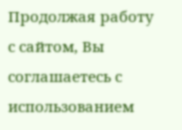Продолжая работу с сайтом, Вы соглашаетесь с использованием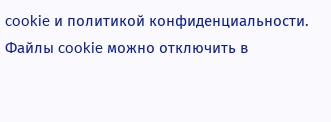cookie и политикой конфиденциальности. Файлы cookie можно отключить в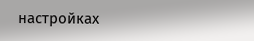настройках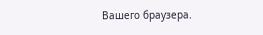Вашего браузера.